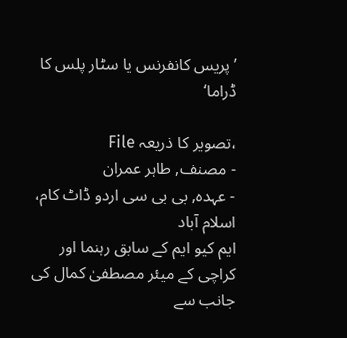’پریس کانفرنس یا سٹار پلس کا ڈراما‘

،تصویر کا ذریعہ File
- مصنف, طاہر عمران
- عہدہ, بی بی سی اردو ڈاٹ کام، اسلام آباد
ایم کیو ایم کے سابق رہنما اور کراچی کے میئر مصطفیٰ کمال کی جانب سے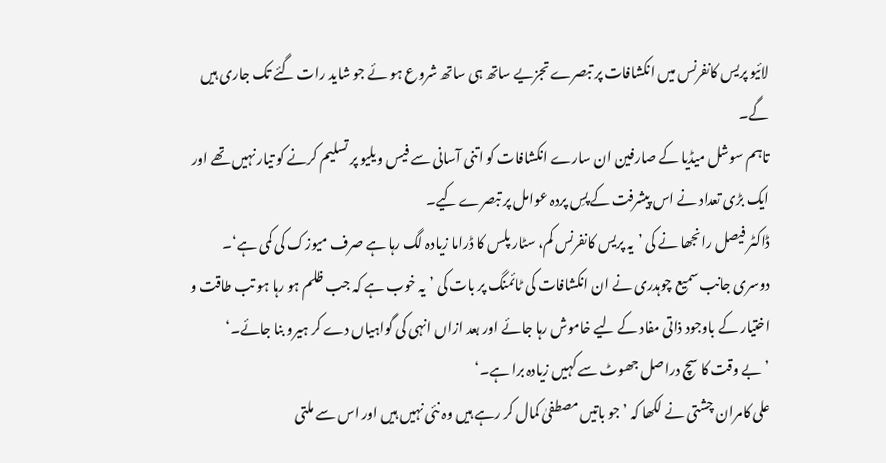لائیو پریس کانفرنس میں انکشافات پر تبصرے تجزیے ساتھ ہی ساتھ شروع ہو ئے جو شاید رات گئے تک جاری ہیں گے۔
تاہم سوشل میڈیا کے صارفین ان سارے انکشافات کو اتنی آسانی سے فیس ویلیو پر تسلیم کرنے کو تیار نہیں تھے اور ایک بڑی تعداد نے اس پیشرفت کے پسِ پردہ عوامل پر تبصرے کیے۔
ڈاکٹر فیصل رانجھا نے کی ’یہ پریس کانفرنس کم، سٹار پلس کا ڈراما زیادہ لگ رہا ہے صرف میوزک کی کمی ہے‘۔
دوسری جانب سمیع چوہدری نے ان انکشافات کی ٹائمنگ پر بات کی ’یہ خوب ہے کہ جب ظلم ہو رہا ہو تب طاقت و اختیار کے باوجود ذاتی مفاد کے لیے خاموش رہا جائے اور بعد ازاں انہی کی گواہیاں دے کر ہیرو بنا جائے۔‘
’بے وقت کا سچ دراصل جھوٹ سے کہیں زیادہ برا ہے۔‘
علی کامران چشتی نے لکھا کہ ’جو باتیں مصطفیٰ کمال کر رہے ہیں وہ نئی نہیں ہیں اور اس سے ملتی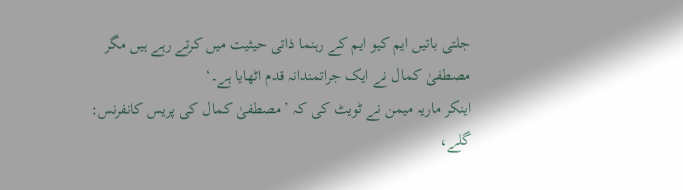جلتی باتیں ایم کیو ایم کے رہنما ذاتی حیثیت میں کرتے رہے ہیں مگر مصطفیٰ کمال نے ایک جراتمندانہ قدم اٹھایا ہے۔‘
اینکر ماریہ میمن نے ٹویٹ کی کہ ’مصطفیٰ کمال کی پریس کانفرنس: گلے،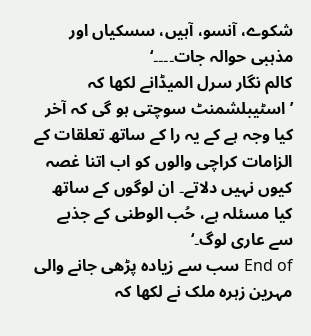شکوے، آنسو، آہیں، سسکیاں اور مذہبی حوالہ جات۔۔۔۔‘
کالم نگار سرل المیڈانے لکھا کہ ’اسٹیبلشمنٹ سوچتی ہو گی کہ آخر کیا وجہ ہے کے یہ را کے ساتھ تعلقات کے الزامات کراچی والوں کو اب اتنا غصہ کیوں نہیں دلاتے۔ ان لوگوں کے ساتھ کیا مسئلہ ہے، حُب الوطنی کے جذبے سے عاری لوگ۔‘
End of سب سے زیادہ پڑھی جانے والی
مہرین زہرہ ملک نے لکھا کہ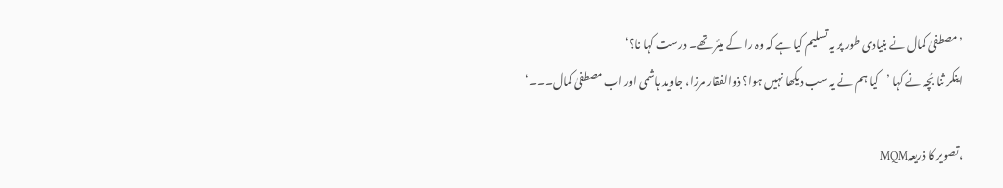’مصطفیٰ کمال نے بنیادی طور پر یہ تسلیم کیا ہے کہ وہ را کے میئر تھے۔ درست کہا نا؟‘
اینکر ثنا بُچہ نے کہا ’کیا ہم نے یہ سب دیکھا نہیں ہوا؟ ذوالفقار مرزا، جاوید ہاشمی اور اب مصطفیٰ کمال۔۔۔‘

،تصویر کا ذریعہMQM